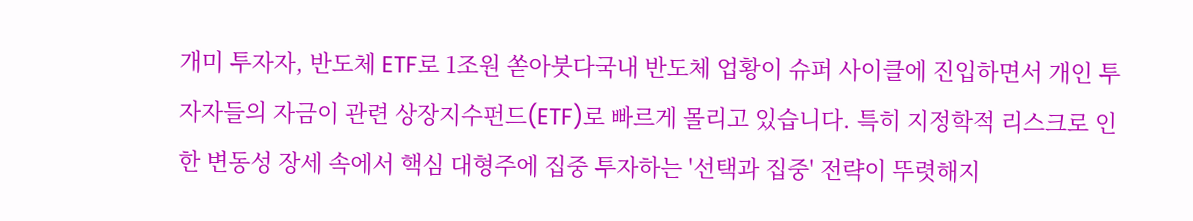개미 투자자, 반도체 ETF로 1조원 쏟아붓다국내 반도체 업황이 슈퍼 사이클에 진입하면서 개인 투자자들의 자금이 관련 상장지수펀드(ETF)로 빠르게 몰리고 있습니다. 특히 지정학적 리스크로 인한 변동성 장세 속에서 핵심 대형주에 집중 투자하는 '선택과 집중' 전략이 뚜렷해지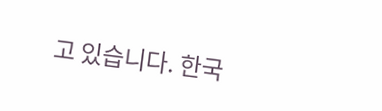고 있습니다. 한국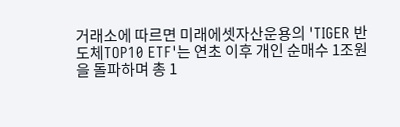거래소에 따르면 미래에셋자산운용의 'TIGER 반도체TOP10 ETF'는 연초 이후 개인 순매수 1조원을 돌파하며 총 1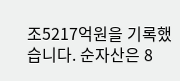조5217억원을 기록했습니다. 순자산은 8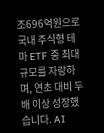조696억원으로 국내 주식형 테마 ETF 중 최대 규모를 자랑하며, 연초 대비 두 배 이상 성장했습니다. AI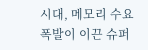시대, 메모리 수요 폭발이 이끈 슈퍼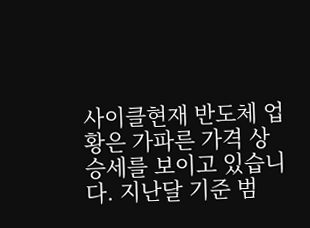사이클현재 반도체 업황은 가파른 가격 상승세를 보이고 있습니다. 지난달 기준 범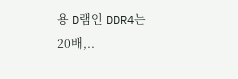용 D램인 DDR4는 20배,..